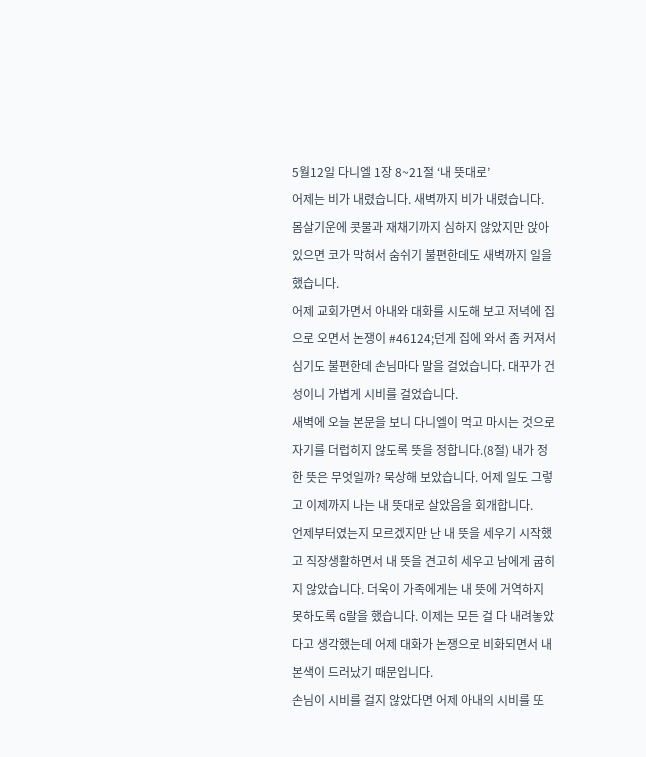5월12일 다니엘 1장 8~21절 ‘내 뜻대로’
어제는 비가 내렸습니다. 새벽까지 비가 내렸습니다. 몸살기운에 콧물과 재채기까지 심하지 않았지만 앉아 있으면 코가 막혀서 숨쉬기 불편한데도 새벽까지 일을 했습니다.
어제 교회가면서 아내와 대화를 시도해 보고 저녁에 집으로 오면서 논쟁이 #46124;던게 집에 와서 좀 커져서 심기도 불편한데 손님마다 말을 걸었습니다. 대꾸가 건성이니 가볍게 시비를 걸었습니다.
새벽에 오늘 본문을 보니 다니엘이 먹고 마시는 것으로 자기를 더럽히지 않도록 뜻을 정합니다.(8절) 내가 정한 뜻은 무엇일까? 묵상해 보았습니다. 어제 일도 그렇고 이제까지 나는 내 뜻대로 살았음을 회개합니다.
언제부터였는지 모르겠지만 난 내 뜻을 세우기 시작했고 직장생활하면서 내 뜻을 견고히 세우고 남에게 굽히지 않았습니다. 더욱이 가족에게는 내 뜻에 거역하지 못하도록 G랄을 했습니다. 이제는 모든 걸 다 내려놓았다고 생각했는데 어제 대화가 논쟁으로 비화되면서 내 본색이 드러났기 때문입니다.
손님이 시비를 걸지 않았다면 어제 아내의 시비를 또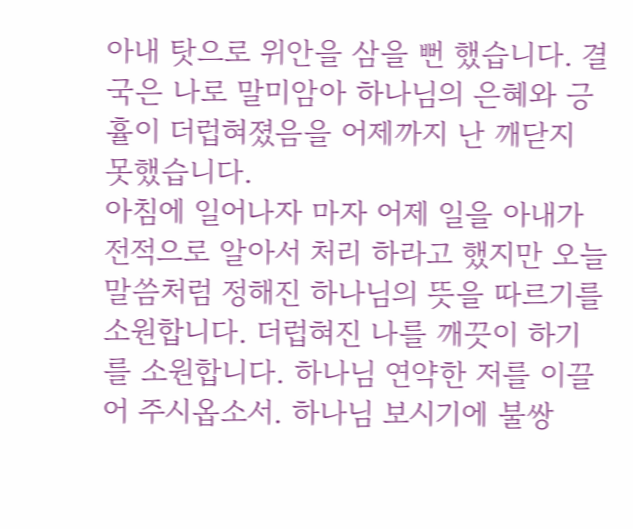아내 탓으로 위안을 삼을 뻔 했습니다. 결국은 나로 말미암아 하나님의 은혜와 긍휼이 더럽혀졌음을 어제까지 난 깨닫지 못했습니다.
아침에 일어나자 마자 어제 일을 아내가 전적으로 알아서 처리 하라고 했지만 오늘 말씀처럼 정해진 하나님의 뜻을 따르기를 소원합니다. 더럽혀진 나를 깨끗이 하기를 소원합니다. 하나님 연약한 저를 이끌어 주시옵소서. 하나님 보시기에 불쌍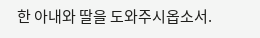한 아내와 딸을 도와주시옵소서.